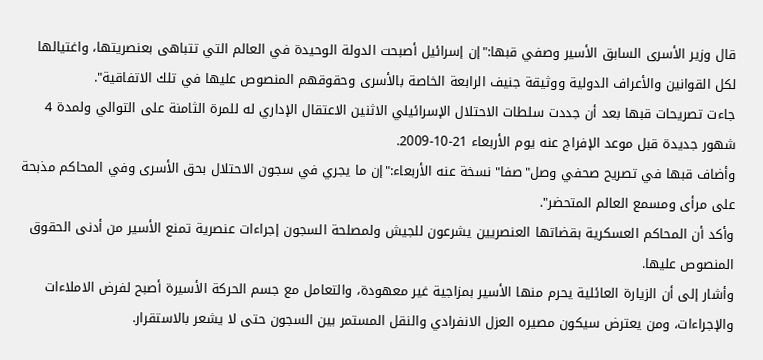قال وزير الأسرى السابق الأسير وصفي قبها:"إن إسرائيل أصبحت الدولة الوحيدة في العالم التي تتباهى بعنصريتها، واغتيالها لكل القوانين والأعراف الدولية ووثيقة جنيف الرابعة الخاصة بالأسرى وحقوقهم المنصوص عليها في تلك الاتفاقية".
جاءت تصريحات قبها بعد أن جددت سلطات الاحتلال الإسرائيلي الاثنين الاعتقال الإداري له للمرة الثامنة على التوالي ولمدة 4 شهور جديدة قبل موعد الإفراج عنه يوم الأربعاء 21-10-2009.
وأضاف قبها في تصريح صحفي وصل"صفا" نسخة عنه الأربعاء:"إن ما يجري في سجون الاحتلال بحق الأسرى وفي المحاكم مذبحة على مرأى ومسمع العالم المتحضر".
وأكد أن المحاكم العسكرية بقضاتها العنصريين يشرعون للجيش ولمصلحة السجون إجراءات عنصرية تمنع الأسير من أدنى الحقوق المنصوص عليها.
وأشار إلى أن الزيارة العائلية يحرم منها الأسير بمزاجية غير معهودة، والتعامل مع جسم الحركة الأسيرة أصبح لفرض الاملاءات والإجراءات، ومن يعترض سيكون مصيره العزل الانفرادي والنقل المستمر بين السجون حتى لا يشعر بالاستقرار.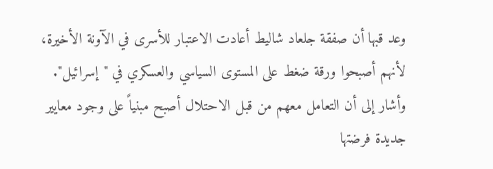وعد قبها أن صفقة جلعاد شاليط أعادت الاعتبار للأسرى في الآونة الأخيرة، لأنهم أصبحوا ورقة ضغط على المستوى السياسي والعسكري في "إسرائيل".
وأشار إلى أن التعامل معهم من قبل الاحتلال أصبح مبنياً على وجود معايير جديدة فرضتها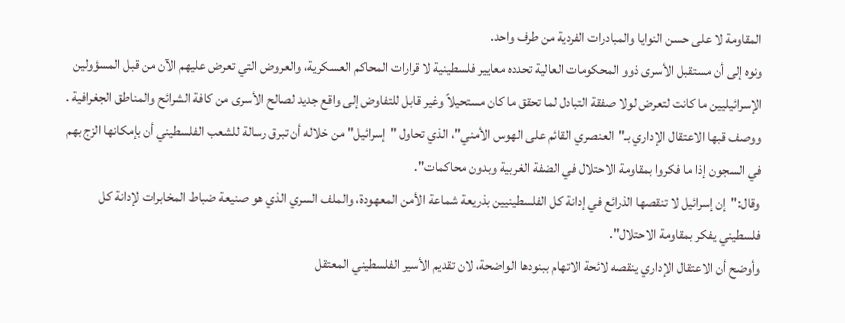المقاومة لا على حسن النوايا والمبادرات الفردية من طرف واحد.
ونوه إلى أن مستقبل الأسرى ذوو المحكومات العالية تحدده معايير فلسطينية لا قرارات المحاكم العسكرية، والعروض التي تعرض عليهم الآن من قبل المسؤولين الإسرائيليين ما كانت لتعرض لولا صفقة التبادل لما تحقق ما كان مستحيلاً وغير قابل للتفاوض إلى واقع جديد لصالح الأسرى من كافة الشرائح والمناطق الجغرافية .
ووصف قبها الاعتقال الإداري بـ"العنصري القائم على الهوس الأمني"، الذي تحاول "إسرائيل" من خلاله أن تبرق رسالة للشعب الفلسطيني أن بإمكانها الزج بهم في السجون إذا ما فكروا بمقاومة الاحتلال في الضفة الغربية وبدون محاكمات".
وقال:"إن إسرائيل لا تنقصها الذرائع في إدانة كل الفلسطينيين بذريعة شماعة الأمن المعهودة، والملف السري الذي هو صنيعة ضباط المخابرات لإدانة كل فلسطيني يفكر بمقاومة الاحتلال".
وأوضح أن الاعتقال الإداري ينقصه لائحة الاتهام ببنودها الواضحة، لان تقديم الأسير الفلسطيني المعتقل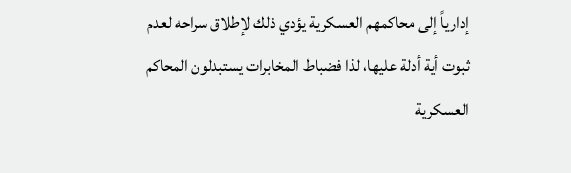إدارياً إلى محاكمهم العسكرية يؤدي ذلك لإطلاق سراحه لعدم ثبوت أية أدلة عليها، لذا فضباط المخابرات يستبدلون المحاكم العسكرية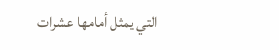التي يمثل أمامها عشرات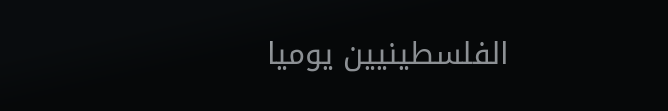الفلسطينيين يوميا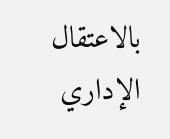بالاعتقال الإداري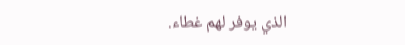الذي يوفر لهم غطاء.